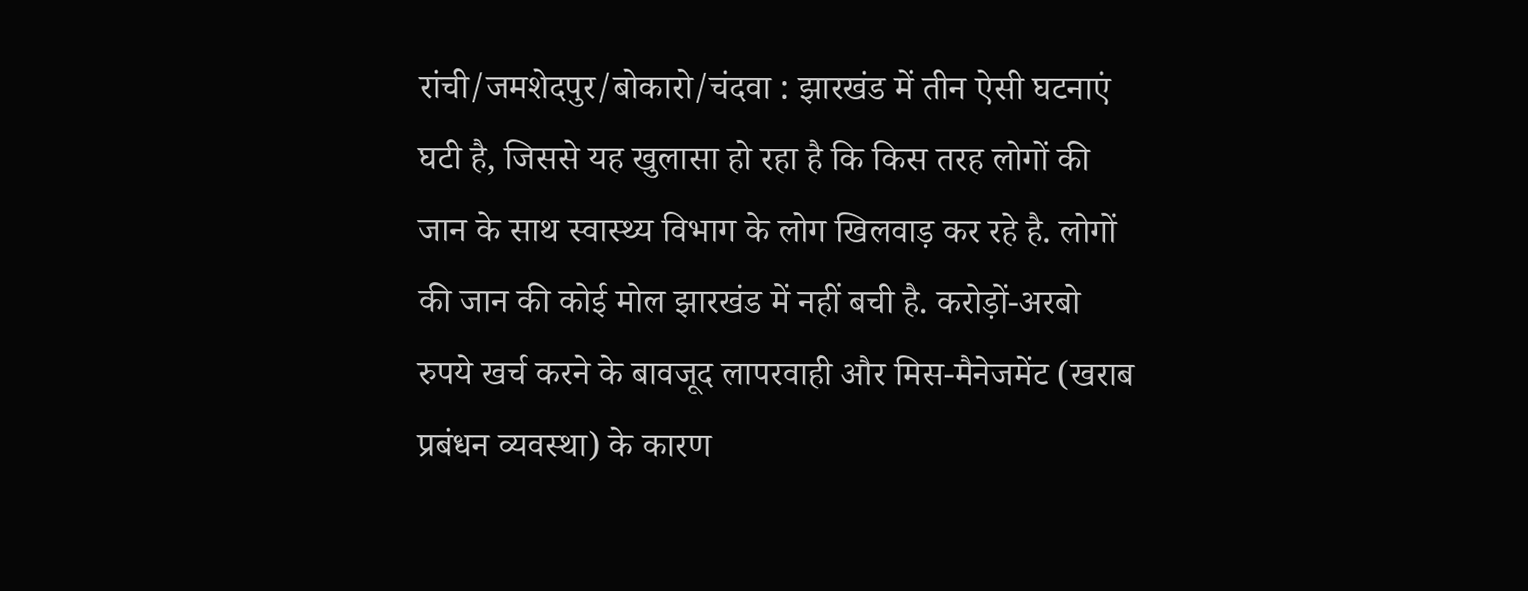रांची/जमशेदपुर/बोकारो/चंदवा : झारखंड में तीन ऐसी घटनाएं घटी है, जिससे यह खुलासा हो रहा है कि किस तरह लोगों की जान के साथ स्वास्थ्य विभाग के लोग खिलवाड़ कर रहे है. लोगों की जान की कोई मोल झारखंड में नहीं बची है. करोड़ों-अरबो रुपये खर्च करने के बावजूद लापरवाही और मिस-मैनेजमेंट (खराब प्रबंधन व्यवस्था) के कारण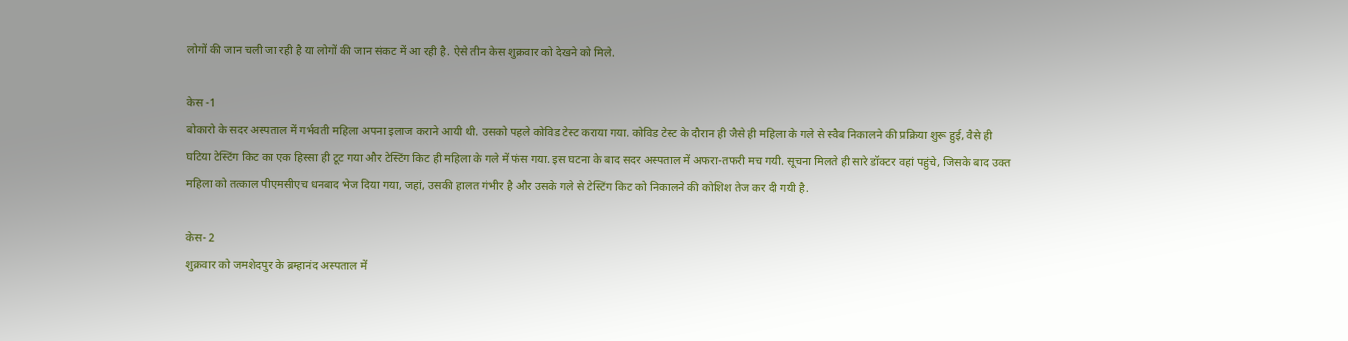लोगों की जान चली जा रही है या लोगों की जान संकट में आ रही है. ऐसे तीन केस शुक्रवार को देखने को मिले.

केस -1
बोकारो के सदर अस्पताल में गर्भवती महिला अपना इलाज कराने आयी थी. उसको पहले कोविड टेस्ट कराया गया. कोविड टेस्ट के दौरान ही जैसे ही महिला के गले से स्वैब निकालने की प्रक्रिया शुरू हुई, वैसे ही घटिया टेस्टिंग किट का एक हिस्सा ही टूट गया और टेस्टिंग किट ही महिला के गले में फंस गया. इस घटना के बाद सदर अस्पताल में अफरा-तफरी मच गयी. सूचना मिलते ही सारे डॉक्टर वहां पहुंचे, जिसके बाद उक्त महिला को तत्काल पीएमसीएच धनबाद भेज दिया गया, जहां, उसकी हालत गंभीर है और उसके गले से टेस्टिंग किट को निकालने की कोशिश तेज कर दी गयी है.

केस- 2
शुक्रवार को जमशेदपुर के ब्रम्हानंद अस्पताल में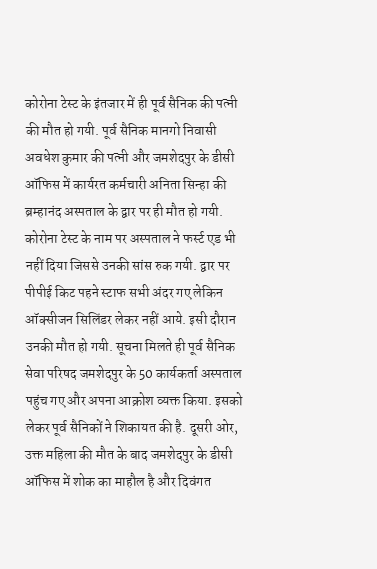कोरोना टेस्ट के इंतजार में ही पूर्व सैनिक की पत्नी की मौत हो गयी. पूर्व सैनिक मानगो निवासी अवधेश कुमार की पत्नी और जमशेदपुर के डीसी ऑफिस में कार्यरत कर्मचारी अनिता सिन्हा की ब्रम्हानंद अस्पताल के द्वार पर ही मौत हो गयी. कोरोना टेस्ट के नाम पर अस्पताल ने फर्स्ट एड भी नहीं दिया जिससे उनकी सांस रुक गयी. द्वार पर पीपीई किट पहने स्टाफ सभी अंदर गए लेकिन ऑक्सीजन सिलिंडर लेकर नहीं आये. इसी दौरान उनकी मौत हो गयी. सूचना मिलते ही पूर्व सैनिक सेवा परिषद जमशेदपुर के 50 कार्यकर्ता अस्पताल पहुंच गए और अपना आक्रोश व्यक्त किया. इसको लेकर पूर्व सैनिकों ने शिकायत की है. दूसरी ओर, उक्त महिला की मौत के बाद जमशेदपुर के डीसी ऑफिस में शोक का माहौल है और दिवंगत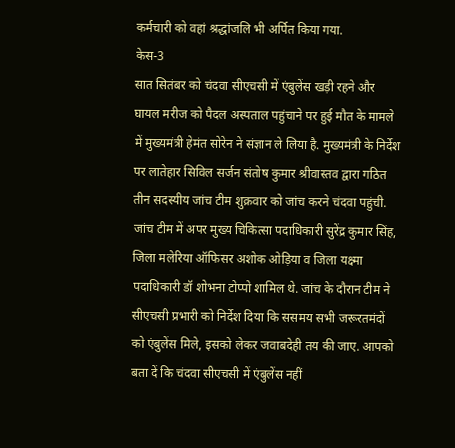कर्मचारी को वहां श्रद्धांजलि भी अर्पित किया गया.
केस-3
सात सितंबर को चंदवा सीएचसी में एंबुलेंस खड़ी रहने और घायल मरीज को पैदल अस्पताल पहुंचाने पर हुई मौत के मामले में मुख्यमंत्री हेमंत सोरेन ने संज्ञान ले लिया है. मुख्यमंत्री के निर्देश पर लातेहार सिविल सर्जन संतोष कुमार श्रीवास्तव द्वारा गठित तीन सदस्यीय जांच टीम शुक्रवार को जांच करने चंदवा पहुंची. जांच टीम में अपर मुख्य चिकित्सा पदाधिकारी सुरेंद्र कुमार सिंह, जिला मलेरिया ऑफिसर अशोक ओड़िया व जिला यक्ष्मा पदाधिकारी डॉ शोभना टोप्पो शामिल थे. जांच के दौरान टीम ने सीएचसी प्रभारी को निर्देश दिया कि ससमय सभी जरूरतमंदों को एंबुलेंस मिले, इसको लेकर जवाबदेही तय की जाए. आपको बता दें कि चंदवा सीएचसी में एंबुलेंस नहीं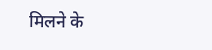मिलने के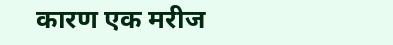कारण एक मरीज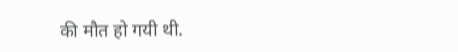की मौत हो गयी थी.